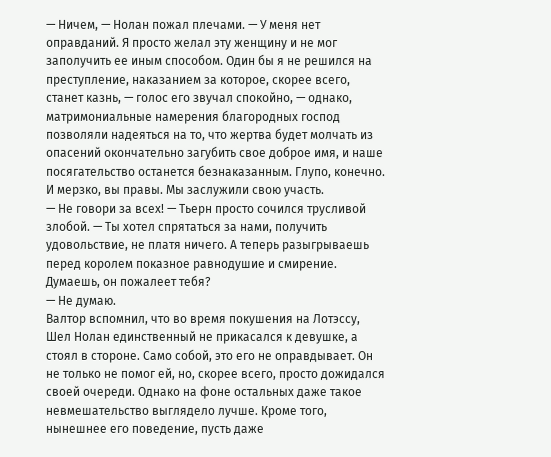— Ничем, — Нолан пожал плечами. — У меня нет оправданий. Я просто желал эту женщину и не мог заполучить ее иным способом. Один бы я не решился на преступление, наказанием за которое, скорее всего, станет казнь, — голос его звучал спокойно, — однако, матримониальные намерения благородных господ позволяли надеяться на то, что жертва будет молчать из опасений окончательно загубить свое доброе имя, и наше посягательство останется безнаказанным. Глупо, конечно. И мерзко, вы правы. Мы заслужили свою участь.
— Не говори за всех! — Тьерн просто сочился трусливой злобой. — Ты хотел спрятаться за нами, получить удовольствие, не платя ничего. А теперь разыгрываешь перед королем показное равнодушие и смирение. Думаешь, он пожалеет тебя?
— Не думаю.
Валтор вспомнил, что во время покушения на Лотэссу, Шел Нолан единственный не прикасался к девушке, а стоял в стороне. Само собой, это его не оправдывает. Он не только не помог ей, но, скорее всего, просто дожидался своей очереди. Однако на фоне остальных даже такое невмешательство выглядело лучше. Кроме того, нынешнее его поведение, пусть даже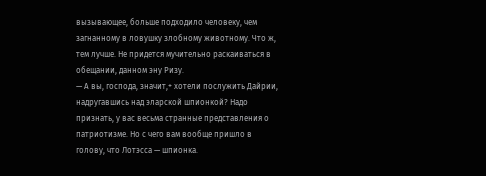вызывающее, больше подходило человеку, чем загнанному в ловушку злобному животному. Что ж, тем лучше. Не придется мучительно раскаиваться в обещании, данном эну Ризу.
— А вы, господа, значит,+ хотели послужить Дайрии, надругавшись над эларской шпионкой? Надо признать, у вас весьма странные представления о патриотизме. Но с чего вам вообще пришло в голову, что Лотэсса — шпионка.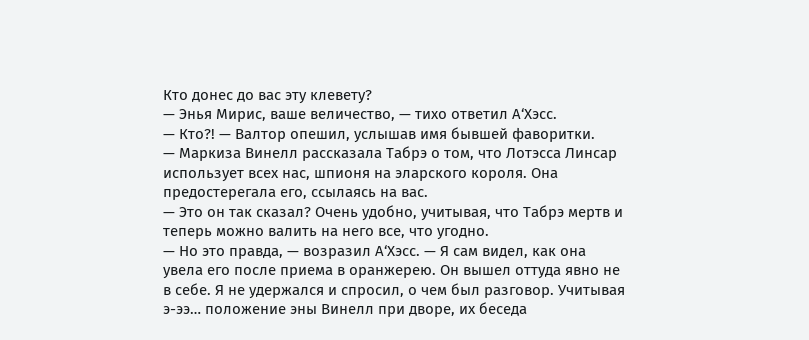Кто донес до вас эту клевету?
— Энья Мирис, ваше величество, — тихо ответил А‘Хэсс.
— Кто?! — Валтор опешил, услышав имя бывшей фаворитки.
— Маркиза Винелл рассказала Табрэ о том, что Лотэсса Линсар использует всех нас, шпионя на эларского короля. Она предостерегала его, ссылаясь на вас.
— Это он так сказал? Очень удобно, учитывая, что Табрэ мертв и теперь можно валить на него все, что угодно.
— Но это правда, — возразил А‘Хэсс. — Я сам видел, как она увела его после приема в оранжерею. Он вышел оттуда явно не в себе. Я не удержался и спросил, о чем был разговор. Учитывая э-ээ… положение эны Винелл при дворе, их беседа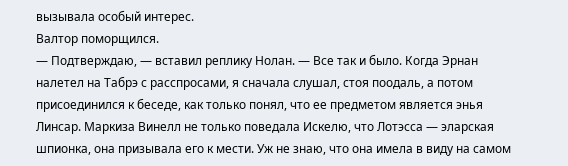вызывала особый интерес.
Валтор поморщился.
— Подтверждаю, — вставил реплику Нолан. — Все так и было. Когда Эрнан налетел на Табрэ с расспросами, я сначала слушал, стоя поодаль, а потом присоединился к беседе, как только понял, что ее предметом является энья Линсар. Маркиза Винелл не только поведала Искелю, что Лотэсса — эларская шпионка, она призывала его к мести. Уж не знаю, что она имела в виду на самом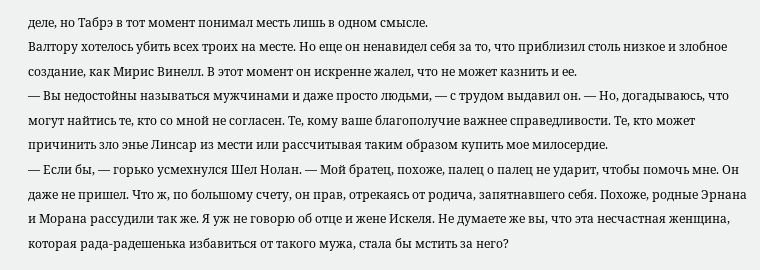деле, но Табрэ в тот момент понимал месть лишь в одном смысле.
Валтору хотелось убить всех троих на месте. Но еще он ненавидел себя за то, что приблизил столь низкое и злобное создание, как Мирис Винелл. В этот момент он искренне жалел, что не может казнить и ее.
— Вы недостойны называться мужчинами и даже просто людьми, — с трудом выдавил он. — Но, догадываюсь, что могут найтись те, кто со мной не согласен. Те, кому ваше благополучие важнее справедливости. Те, кто может причинить зло энье Линсар из мести или рассчитывая таким образом купить мое милосердие.
— Если бы, — горько усмехнулся Шел Нолан. — Мой братец, похоже, палец о палец не ударит, чтобы помочь мне. Он даже не пришел. Что ж, по большому счету, он прав, отрекаясь от родича, запятнавшего себя. Похоже, родные Эрнана и Морана рассудили так же. Я уж не говорю об отце и жене Искеля. Не думаете же вы, что эта несчастная женщина, которая рада-радешенька избавиться от такого мужа, стала бы мстить за него?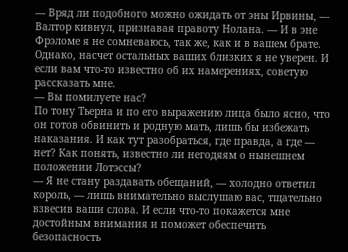— Вряд ли подобного можно ожидать от эны Ирвины, — Валтор кивнул, признавая правоту Нолана. — И в эне Фрэломе я не сомневаюсь, так же, как и в вашем брате. Однако, насчет остальных ваших близких я не уверен. И если вам что-то известно об их намерениях, советую рассказать мне.
— Вы помилуете нас?
По тону Тьерна и по его выражению лица было ясно, что он готов обвинить и родную мать, лишь бы избежать наказания. И как тут разобраться, где правда, а где — нет? Как понять, известно ли негодяям о нынешнем положении Лотэссы?
— Я не стану раздавать обещаний, — холодно ответил король, — лишь внимательно выслушаю вас, тщательно взвесив ваши слова. И если что-то покажется мне достойным внимания и поможет обеспечить безопасность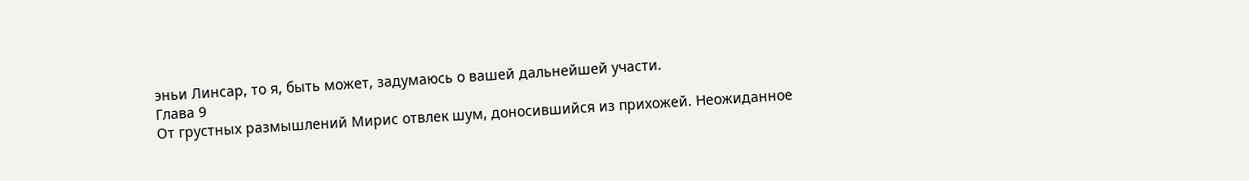эньи Линсар, то я, быть может, задумаюсь о вашей дальнейшей участи.
Глава 9
От грустных размышлений Мирис отвлек шум, доносившийся из прихожей. Неожиданное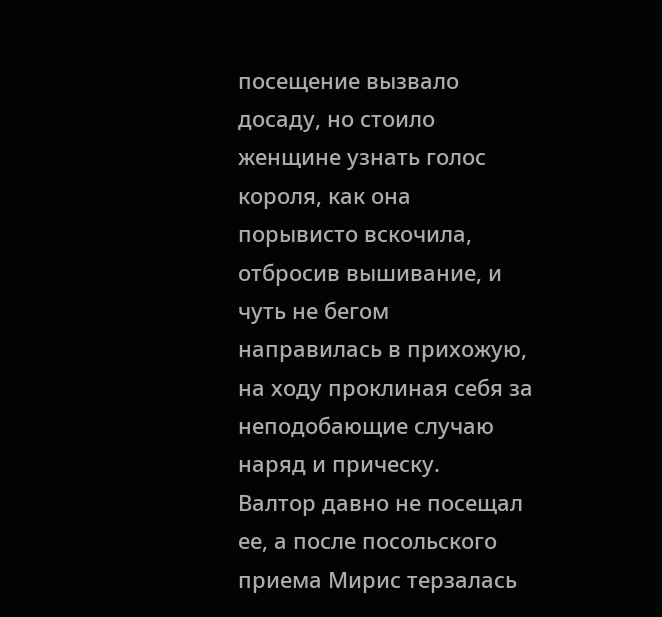посещение вызвало досаду, но стоило женщине узнать голос короля, как она порывисто вскочила, отбросив вышивание, и чуть не бегом направилась в прихожую, на ходу проклиная себя за неподобающие случаю наряд и прическу.
Валтор давно не посещал ее, а после посольского приема Мирис терзалась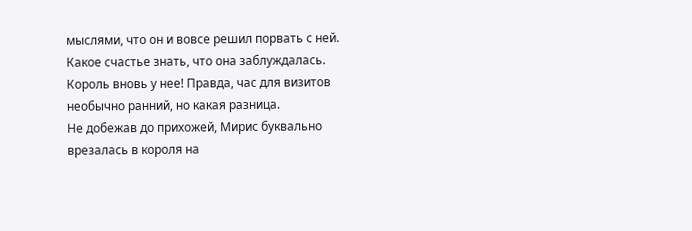мыслями, что он и вовсе решил порвать с ней. Какое счастье знать, что она заблуждалась. Король вновь у нее! Правда, час для визитов необычно ранний, но какая разница.
Не добежав до прихожей, Мирис буквально врезалась в короля на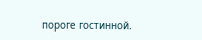пороге гостинной.